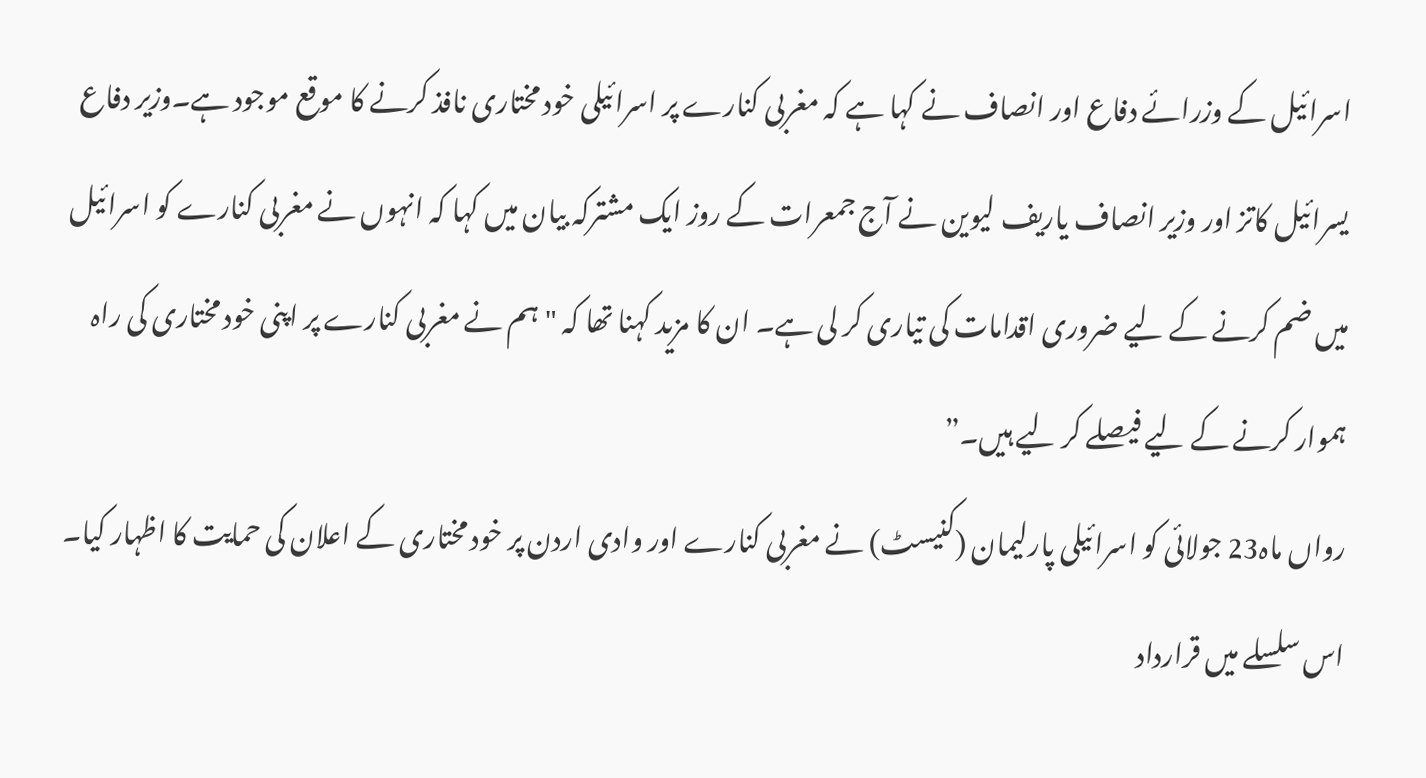اسرائیل کے وزرائے دفاع اور انصاف نے کہا ہے کہ مغربی کنارے پر اسرائیلی خود مختاری نافذ کرنے کا موقع موجود ہے۔وزیر دفاع یسرائیل کاتز اور وزیر انصاف یاریف لیوین نے آج جمعرات کے روز ایک مشترکہ بیان میں کہا کہ انہوں نے مغربی کنارے کو اسرائیل میں ضم کرنے کے لیے ضروری اقدامات کی تیاری کر لی ہے۔ ان کا مزید کہنا تھا کہ "ہم نے مغربی کنارے پر اپنی خود مختاری کی راہ ہموار کرنے کے لیے فیصلے کر لیے ہیں۔”
رواں ماہ23 جولائی کو اسرائیلی پارلیمان (کنیسٹ) نے مغربی کنارے اور وادی اردن پر خود مختاری کے اعلان کی حمایت کا اظہار کیا۔ اس سلسلے میں قرارداد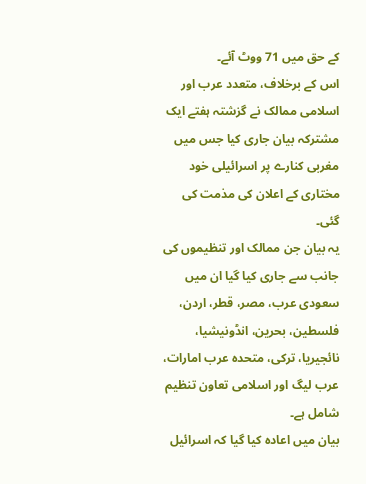کے حق میں 71 ووٹ آئے۔
اس کے برخلاف، متعدد عرب اور اسلامی ممالک نے گزشتہ ہفتے ایک مشترکہ بیان جاری کیا جس میں مغربی کنارے پر اسرائیلی خود مختاری کے اعلان کی مذمت کی گئی۔
یہ بیان جن ممالک اور تنظیموں کی جانب سے جاری کیا گیا ان میں سعودی عرب، مصر، قطر، اردن، فلسطین، بحرین، انڈونیشیا، نائجیریا، ترکی، متحدہ عرب امارات، عرب لیگ اور اسلامی تعاون تنظیم شامل ہے۔
بیان میں اعادہ کیا گیا کہ اسرائیل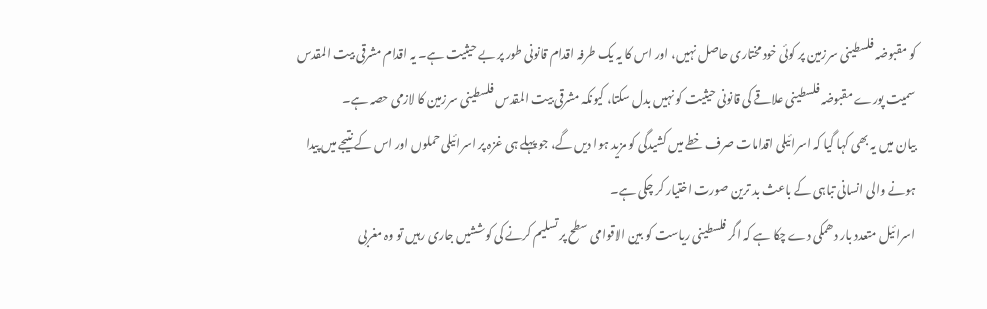کو مقبوضہ فلسطینی سرزمین پر کوئی خود مختاری حاصل نہیں، اور اس کا یہ یک طرفہ اقدام قانونی طور پر بے حیثیت ہے۔ یہ اقدام مشرقی بیت المقدس سمیت پورے مقبوضہ فلسطینی علاقے کی قانونی حیثیت کو نہیں بدل سکتا، کیونکہ مشرقی بیت المقدس فلسطینی سرزمین کا لازمی حصہ ہے۔
بیان میں یہ بھی کہا گیا کہ اسرائیلی اقدامات صرف خطے میں کشیدگی کو مزید ہوا دیں گے، جو پہلے ہی غزہ پر اسرائیلی حملوں اور اس کے نتیجے میں پیدا ہونے والی انسانی تباہی کے باعث بد ترین صورت اختیار کر چکی ہے۔
اسرائیل متعدد بار دھمکی دے چکا ہے کہ اگر فلسطینی ریاست کو بین الاقوامی سطح پر تسلیم کرنے کی کوششیں جاری رہیں تو وہ مغربی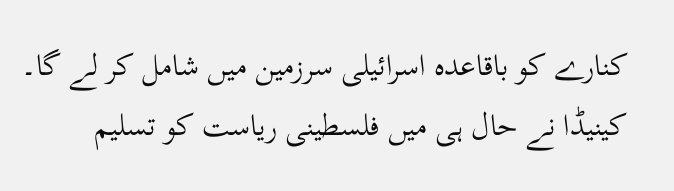کنارے کو باقاعدہ اسرائیلی سرزمین میں شامل کر لے گا۔
کینیڈا نے حال ہی میں فلسطینی ریاست کو تسلیم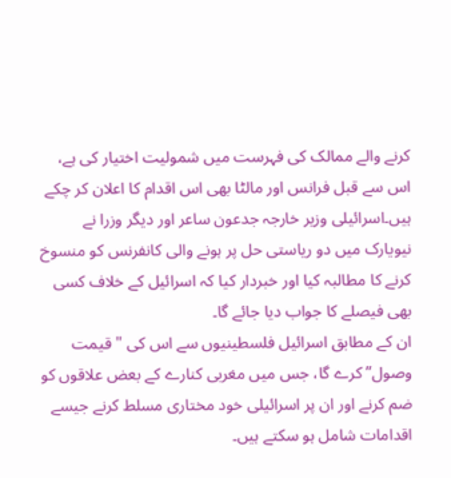کرنے والے ممالک کی فہرست میں شمولیت اختیار کی ہے، اس سے قبل فرانس اور مالٹا بھی اس اقدام کا اعلان کر چکے ہیں۔اسرائیلی وزیر خارجہ جدعون ساعر اور دیگر وزرا نے نیویارک میں دو ریاستی حل پر ہونے والی کانفرنس کو منسوخ کرنے کا مطالبہ کیا اور خبردار کیا کہ اسرائیل کے خلاف کسی بھی فیصلے کا جواب دیا جائے گا۔
ان کے مطابق اسرائیل فلسطینیوں سے اس کی "قیمت وصول” کرے گا، جس میں مغربی کنارے کے بعض علاقوں کو ضم کرنے اور ان پر اسرائیلی خود مختاری مسلط کرنے جیسے اقدامات شامل ہو سکتے ہیں۔